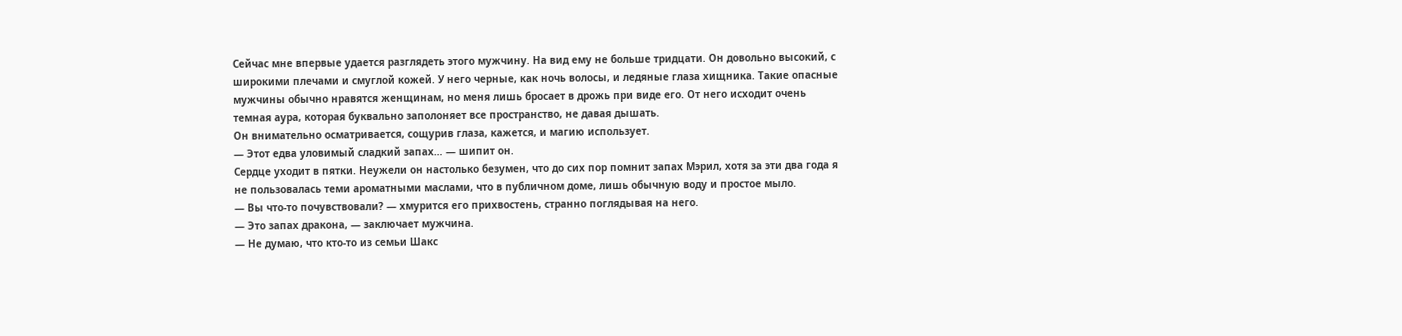Сейчас мне впервые удается разглядеть этого мужчину. На вид ему не больше тридцати. Он довольно высокий, с широкими плечами и смуглой кожей. У него черные, как ночь волосы, и ледяные глаза хищника. Такие опасные мужчины обычно нравятся женщинам, но меня лишь бросает в дрожь при виде его. От него исходит очень темная аура, которая буквально заполоняет все пространство, не давая дышать.
Он внимательно осматривается, сощурив глаза, кажется, и магию использует.
— Этот едва уловимый сладкий запах… — шипит он.
Сердце уходит в пятки. Неужели он настолько безумен, что до сих пор помнит запах Мэрил, хотя за эти два года я не пользовалась теми ароматными маслами, что в публичном доме, лишь обычную воду и простое мыло.
— Вы что-то почувствовали? — хмурится его прихвостень, странно поглядывая на него.
— Это запах дракона, — заключает мужчина.
— Не думаю, что кто-то из семьи Шакс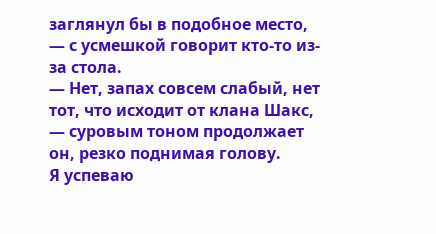заглянул бы в подобное место, — с усмешкой говорит кто-то из-за стола.
— Нет, запах совсем слабый, нет тот, что исходит от клана Шакс, — суровым тоном продолжает он, резко поднимая голову.
Я успеваю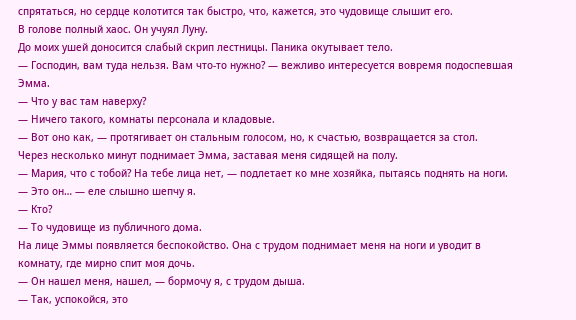спрятаться, но сердце колотится так быстро, что, кажется, это чудовище слышит его.
В голове полный хаос. Он учуял Луну.
До моих ушей доносится слабый скрип лестницы. Паника окутывает тело.
— Господин, вам туда нельзя. Вам что-то нужно? — вежливо интересуется вовремя подоспевшая Эмма.
— Что у вас там наверху?
— Ничего такого, комнаты персонала и кладовые.
— Вот оно как, — протягивает он стальным голосом, но, к счастью, возвращается за стол.
Через несколько минут поднимает Эмма, заставая меня сидящей на полу.
— Мария, что с тобой? На тебе лица нет, — подлетает ко мне хозяйка, пытаясь поднять на ноги.
— Это он… — еле слышно шепчу я.
— Кто?
— То чудовище из публичного дома.
На лице Эммы появляется беспокойство. Она с трудом поднимает меня на ноги и уводит в комнату, где мирно спит моя дочь.
— Он нашел меня, нашел, — бормочу я, с трудом дыша.
— Так, успокойся, это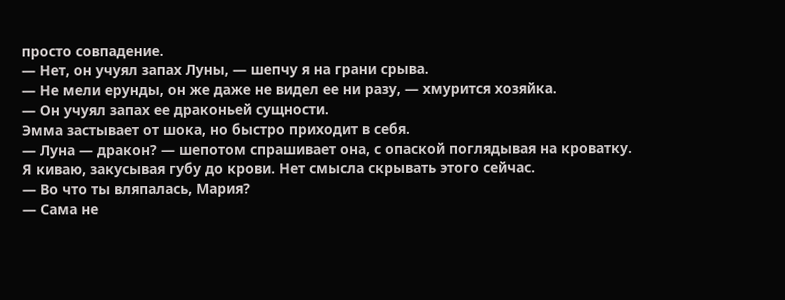просто совпадение.
— Нет, он учуял запах Луны, — шепчу я на грани срыва.
— Не мели ерунды, он же даже не видел ее ни разу, — хмурится хозяйка.
— Он учуял запах ее драконьей сущности.
Эмма застывает от шока, но быстро приходит в себя.
— Луна — дракон? — шепотом спрашивает она, с опаской поглядывая на кроватку.
Я киваю, закусывая губу до крови. Нет смысла скрывать этого сейчас.
— Во что ты вляпалась, Мария?
— Сама не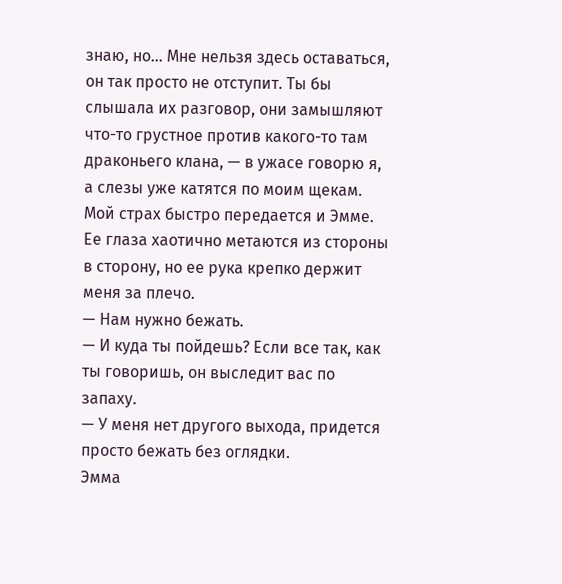знаю, но… Мне нельзя здесь оставаться, он так просто не отступит. Ты бы слышала их разговор, они замышляют что-то грустное против какого-то там драконьего клана, — в ужасе говорю я, а слезы уже катятся по моим щекам.
Мой страх быстро передается и Эмме. Ее глаза хаотично метаются из стороны в сторону, но ее рука крепко держит меня за плечо.
— Нам нужно бежать.
— И куда ты пойдешь? Если все так, как ты говоришь, он выследит вас по запаху.
— У меня нет другого выхода, придется просто бежать без оглядки.
Эмма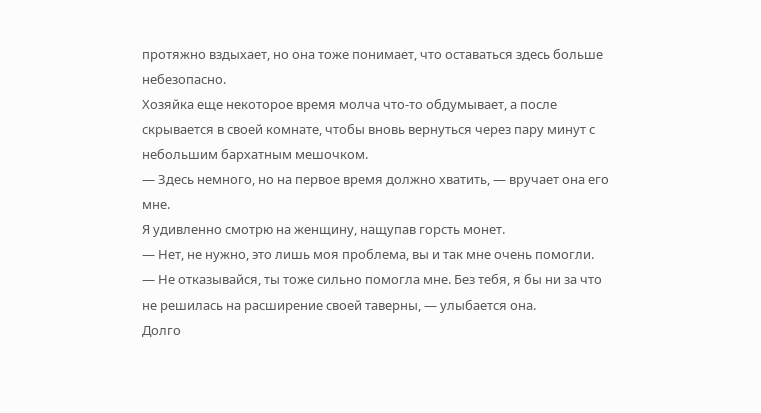протяжно вздыхает, но она тоже понимает, что оставаться здесь больше небезопасно.
Хозяйка еще некоторое время молча что-то обдумывает, а после скрывается в своей комнате, чтобы вновь вернуться через пару минут с небольшим бархатным мешочком.
— Здесь немного, но на первое время должно хватить, — вручает она его мне.
Я удивленно смотрю на женщину, нащупав горсть монет.
— Нет, не нужно, это лишь моя проблема, вы и так мне очень помогли.
— Не отказывайся, ты тоже сильно помогла мне. Без тебя, я бы ни за что не решилась на расширение своей таверны, — улыбается она.
Долго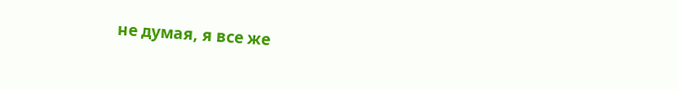не думая, я все же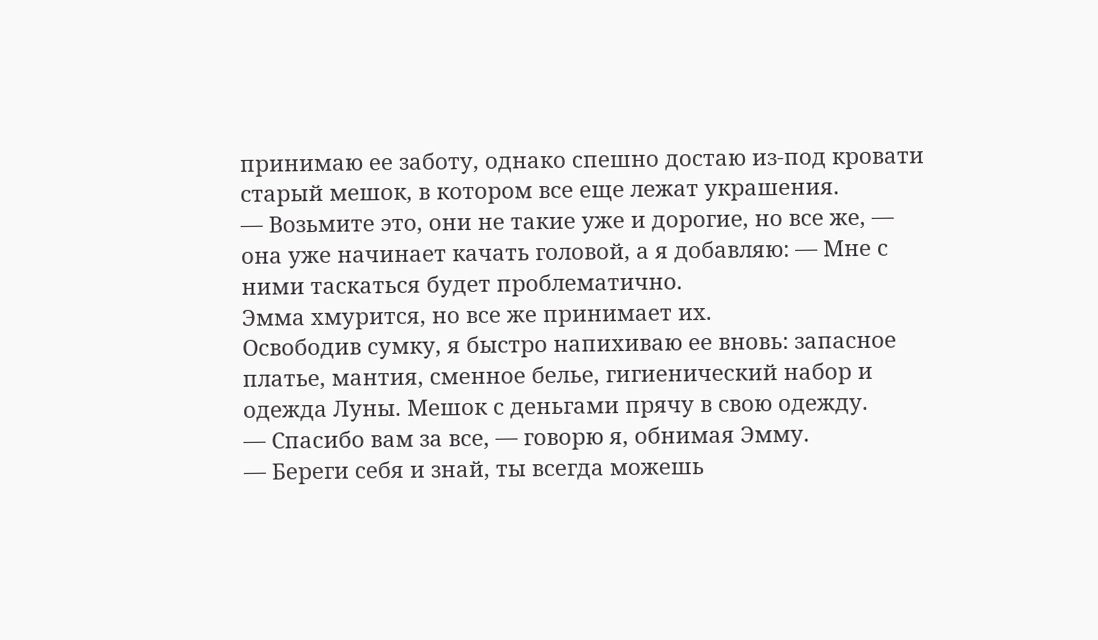принимаю ее заботу, однако спешно достаю из-под кровати старый мешок, в котором все еще лежат украшения.
— Возьмите это, они не такие уже и дорогие, но все же, — она уже начинает качать головой, а я добавляю: — Мне с ними таскаться будет проблематично.
Эмма хмурится, но все же принимает их.
Освободив сумку, я быстро напихиваю ее вновь: запасное платье, мантия, сменное белье, гигиенический набор и одежда Луны. Мешок с деньгами прячу в свою одежду.
— Спасибо вам за все, — говорю я, обнимая Эмму.
— Береги себя и знай, ты всегда можешь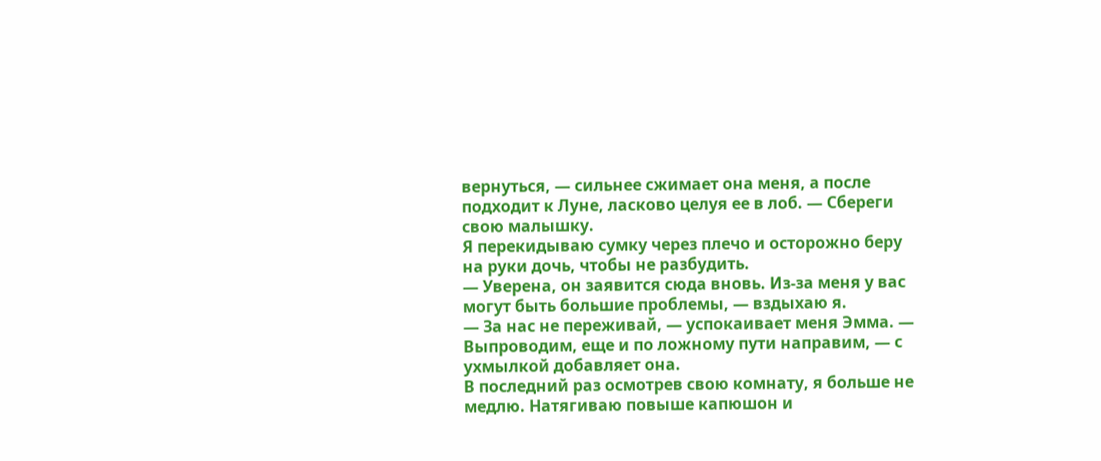вернуться, — сильнее сжимает она меня, а после подходит к Луне, ласково целуя ее в лоб. — Сбереги свою малышку.
Я перекидываю сумку через плечо и осторожно беру на руки дочь, чтобы не разбудить.
— Уверена, он заявится сюда вновь. Из-за меня у вас могут быть большие проблемы, — вздыхаю я.
— За нас не переживай, — успокаивает меня Эмма. — Выпроводим, еще и по ложному пути направим, — с ухмылкой добавляет она.
В последний раз осмотрев свою комнату, я больше не медлю. Натягиваю повыше капюшон и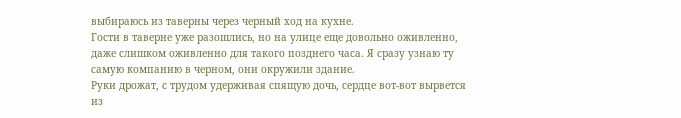выбираюсь из таверны через черный ход на кухне.
Гости в таверне уже разошлись, но на улице еще довольно оживленно, даже слишком оживленно для такого позднего часа. Я сразу узнаю ту самую компанию в черном, они окружили здание.
Руки дрожат, с трудом удерживая спящую дочь, сердце вот-вот вырвется из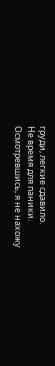груди, легкие сдавило.
Не время для паники.
Осмотревшись, я не нахожу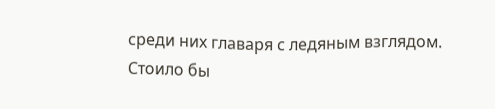среди них главаря с ледяным взглядом. Стоило бы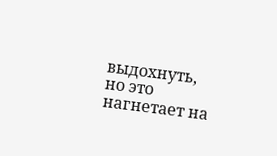выдохнуть, но это нагнетает на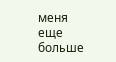меня еще больше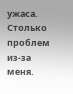ужаса.
Столько проблем из-за меня.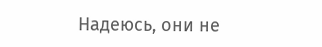Надеюсь, они не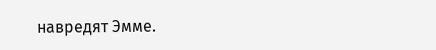навредят Эмме.